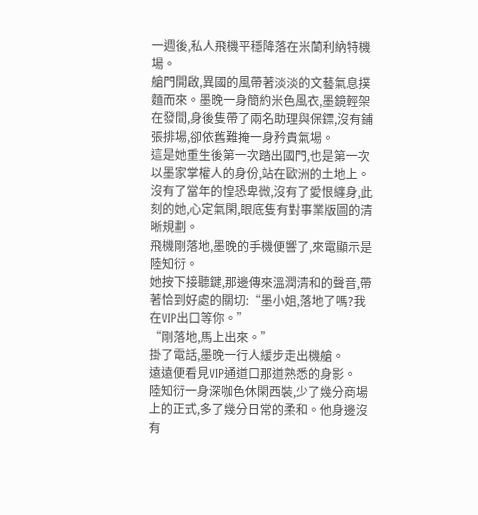一週後,私人飛機平穩降落在米蘭利納特機場。
艙門開啟,異國的風帶著淡淡的文藝氣息撲麵而來。墨晚一身簡約米色風衣,墨鏡輕架在發間,身後隻帶了兩名助理與保鏢,沒有鋪張排場,卻依舊難掩一身矜貴氣場。
這是她重生後第一次踏出國門,也是第一次以墨家掌權人的身份,站在歐洲的土地上。
沒有了當年的惶恐卑微,沒有了愛恨纏身,此刻的她,心定氣閑,眼底隻有對事業版圖的清晰規劃。
飛機剛落地,墨晚的手機便響了,來電顯示是陸知衍。
她按下接聽鍵,那邊傳來溫潤清和的聲音,帶著恰到好處的關切:“墨小姐,落地了嗎?我在VIP出口等你。”
“剛落地,馬上出來。”
掛了電話,墨晚一行人緩步走出機艙。
遠遠便看見VIP通道口那道熟悉的身影。
陸知衍一身深咖色休閑西裝,少了幾分商場上的正式,多了幾分日常的柔和。他身邊沒有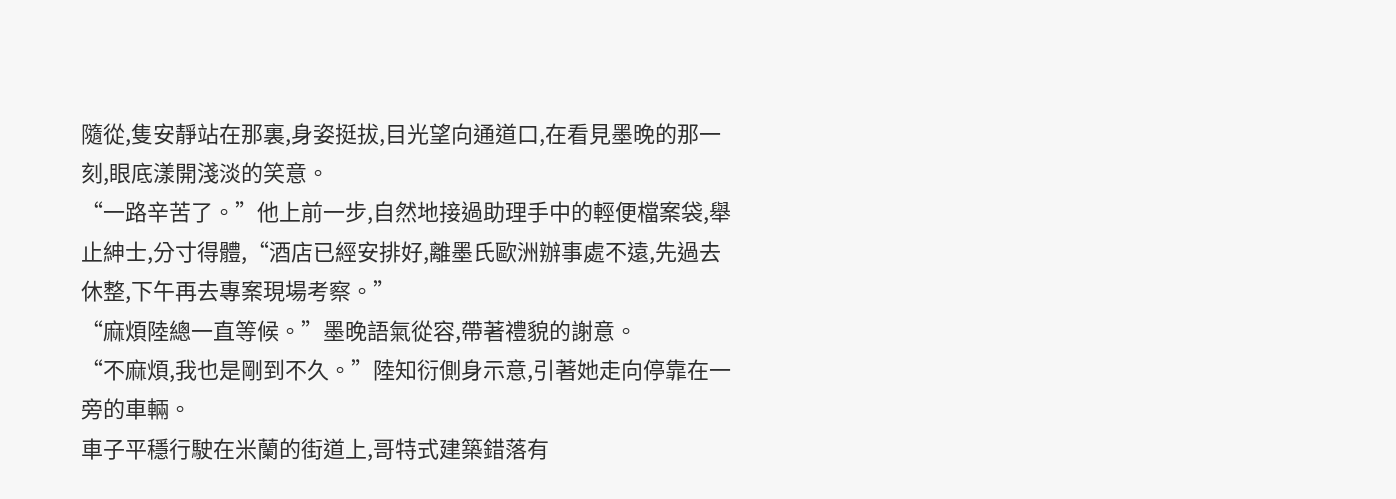隨從,隻安靜站在那裏,身姿挺拔,目光望向通道口,在看見墨晚的那一刻,眼底漾開淺淡的笑意。
“一路辛苦了。”他上前一步,自然地接過助理手中的輕便檔案袋,舉止紳士,分寸得體,“酒店已經安排好,離墨氏歐洲辦事處不遠,先過去休整,下午再去專案現場考察。”
“麻煩陸總一直等候。”墨晚語氣從容,帶著禮貌的謝意。
“不麻煩,我也是剛到不久。”陸知衍側身示意,引著她走向停靠在一旁的車輛。
車子平穩行駛在米蘭的街道上,哥特式建築錯落有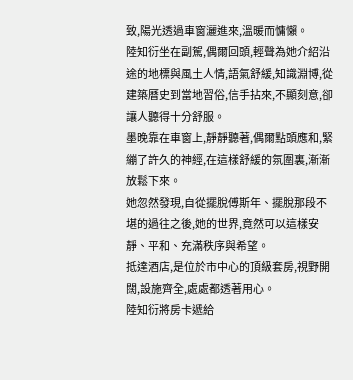致,陽光透過車窗灑進來,溫暖而慵懶。
陸知衍坐在副駕,偶爾回頭,輕聲為她介紹沿途的地標與風土人情,語氣舒緩,知識淵博,從建築曆史到當地習俗,信手拈來,不顯刻意,卻讓人聽得十分舒服。
墨晚靠在車窗上,靜靜聽著,偶爾點頭應和,緊繃了許久的神經,在這樣舒緩的氛圍裏,漸漸放鬆下來。
她忽然發現,自從擺脫傅斯年、擺脫那段不堪的過往之後,她的世界,竟然可以這樣安靜、平和、充滿秩序與希望。
抵達酒店,是位於市中心的頂級套房,視野開闊,設施齊全,處處都透著用心。
陸知衍將房卡遞給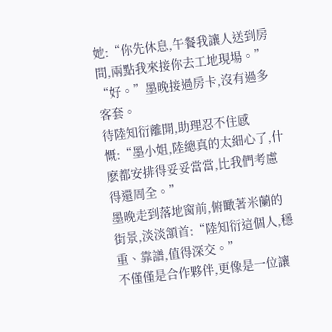她:“你先休息,午餐我讓人送到房間,兩點我來接你去工地現場。”
“好。”墨晚接過房卡,沒有過多客套。
待陸知衍離開,助理忍不住感慨:“墨小姐,陸總真的太細心了,什麽都安排得妥妥當當,比我們考慮得還周全。”
墨晚走到落地窗前,俯瞰著米蘭的街景,淡淡頷首:“陸知衍這個人,穩重、靠譜,值得深交。”
不僅僅是合作夥伴,更像是一位讓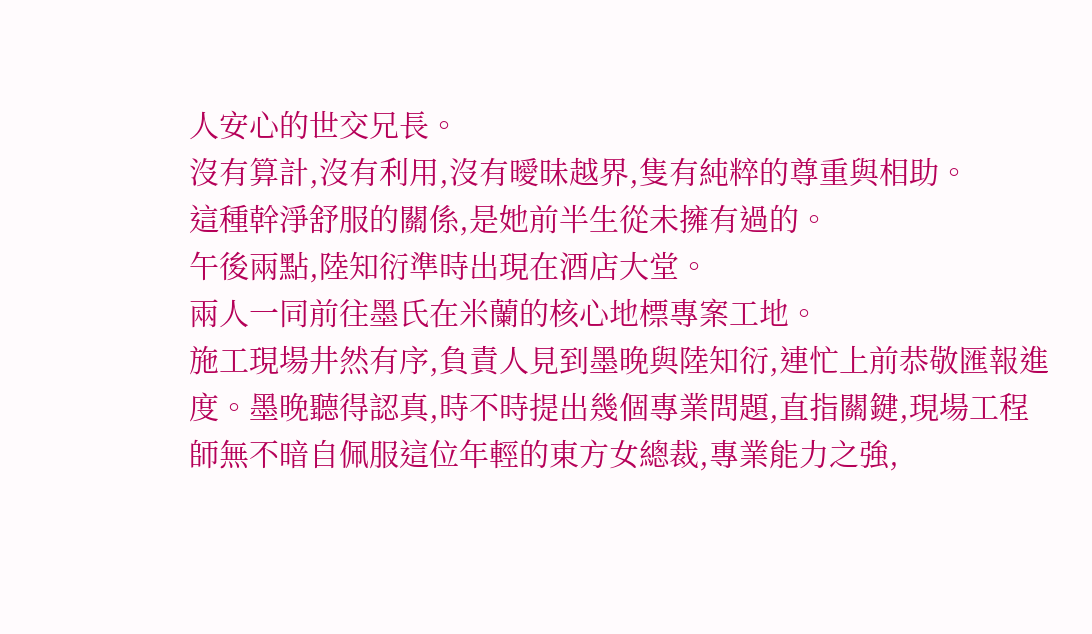人安心的世交兄長。
沒有算計,沒有利用,沒有曖昧越界,隻有純粹的尊重與相助。
這種幹淨舒服的關係,是她前半生從未擁有過的。
午後兩點,陸知衍準時出現在酒店大堂。
兩人一同前往墨氏在米蘭的核心地標專案工地。
施工現場井然有序,負責人見到墨晚與陸知衍,連忙上前恭敬匯報進度。墨晚聽得認真,時不時提出幾個專業問題,直指關鍵,現場工程師無不暗自佩服這位年輕的東方女總裁,專業能力之強,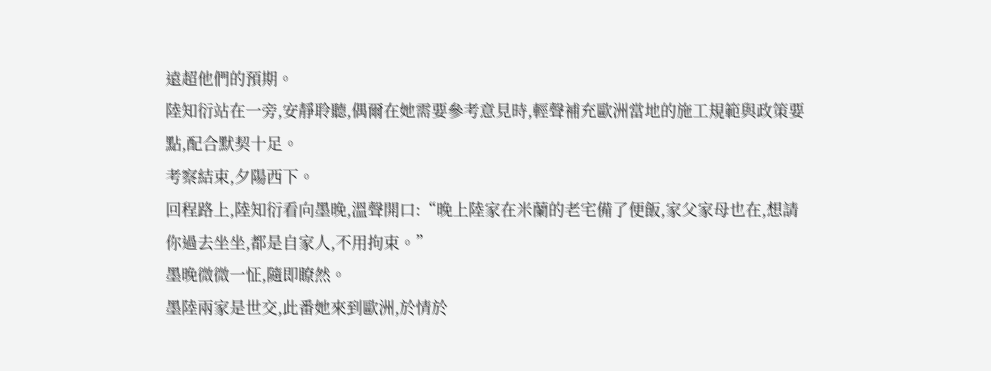遠超他們的預期。
陸知衍站在一旁,安靜聆聽,偶爾在她需要參考意見時,輕聲補充歐洲當地的施工規範與政策要點,配合默契十足。
考察結束,夕陽西下。
回程路上,陸知衍看向墨晚,溫聲開口:“晚上陸家在米蘭的老宅備了便飯,家父家母也在,想請你過去坐坐,都是自家人,不用拘束。”
墨晚微微一怔,隨即瞭然。
墨陸兩家是世交,此番她來到歐洲,於情於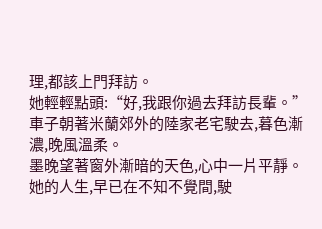理,都該上門拜訪。
她輕輕點頭:“好,我跟你過去拜訪長輩。”
車子朝著米蘭郊外的陸家老宅駛去,暮色漸濃,晚風溫柔。
墨晚望著窗外漸暗的天色,心中一片平靜。
她的人生,早已在不知不覺間,駛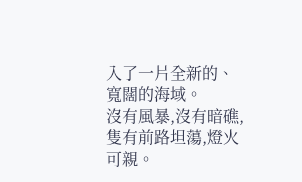入了一片全新的、寬闊的海域。
沒有風暴,沒有暗礁,隻有前路坦蕩,燈火可親。